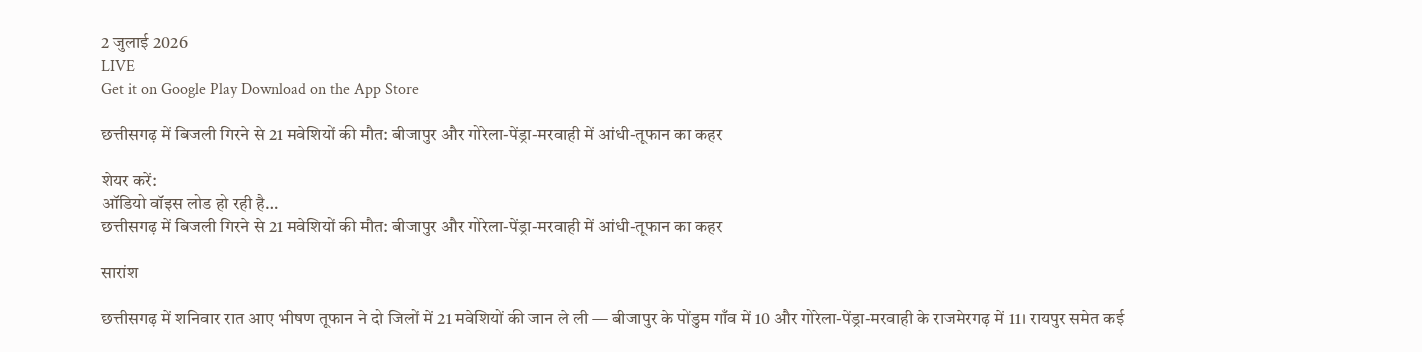2 जुलाई 2026
LIVE
Get it on Google Play Download on the App Store

छत्तीसगढ़ में बिजली गिरने से 21 मवेशियों की मौत: बीजापुर और गोरेला-पेंड्रा-मरवाही में आंधी-तूफान का कहर

शेयर करें:
ऑडियो वॉइस लोड हो रही है…
छत्तीसगढ़ में बिजली गिरने से 21 मवेशियों की मौत: बीजापुर और गोरेला-पेंड्रा-मरवाही में आंधी-तूफान का कहर

सारांश

छत्तीसगढ़ में शनिवार रात आए भीषण तूफान ने दो जिलों में 21 मवेशियों की जान ले ली — बीजापुर के पोंडुम गाँव में 10 और गोरेला-पेंड्रा-मरवाही के राजमेरगढ़ में 11। रायपुर समेत कई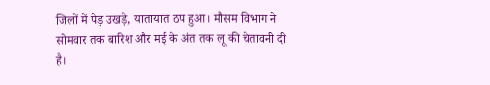जिलों में पेड़ उखड़े, यातायात ठप हुआ। मौसम विभाग ने सोमवार तक बारिश और मई के अंत तक लू की चेतावनी दी है।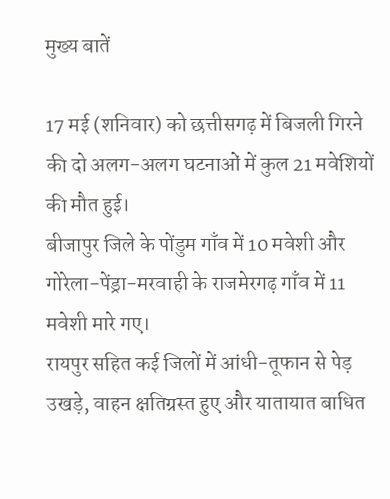मुख्य बातें

17 मई (शनिवार) को छत्तीसगढ़ में बिजली गिरने की दो अलग-अलग घटनाओं में कुल 21 मवेशियों की मौत हुई।
बीजापुर जिले के पोंडुम गाँव में 10 मवेशी और गोरेला-पेंड्रा-मरवाही के राजमेरगढ़ गाँव में 11 मवेशी मारे गए।
रायपुर सहित कई जिलों में आंधी-तूफान से पेड़ उखड़े, वाहन क्षतिग्रस्त हुए और यातायात बाधित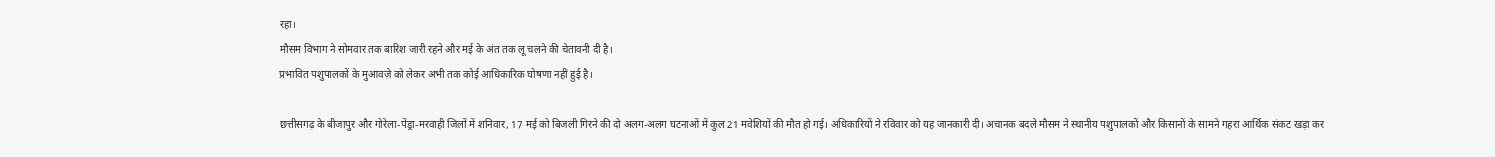रहा।
मौसम विभाग ने सोमवार तक बारिश जारी रहने और मई के अंत तक लू चलने की चेतावनी दी है।
प्रभावित पशुपालकों के मुआवज़े को लेकर अभी तक कोई आधिकारिक घोषणा नहीं हुई है।

छत्तीसगढ़ के बीजापुर और गोरेला-पेंड्रा-मरवाही जिलों में शनिवार, 17 मई को बिजली गिरने की दो अलग-अलग घटनाओं में कुल 21 मवेशियों की मौत हो गई। अधिकारियों ने रविवार को यह जानकारी दी। अचानक बदले मौसम ने स्थानीय पशुपालकों और किसानों के सामने गहरा आर्थिक संकट खड़ा कर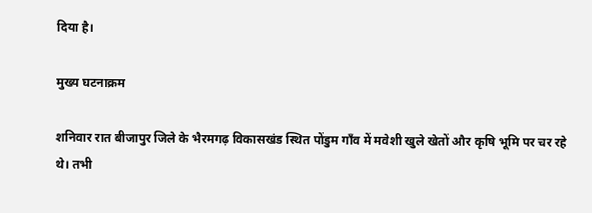दिया है।

मुख्य घटनाक्रम

शनिवार रात बीजापुर जिले के भैरमगढ़ विकासखंड स्थित पोंडुम गाँव में मवेशी खुले खेतों और कृषि भूमि पर चर रहे थे। तभी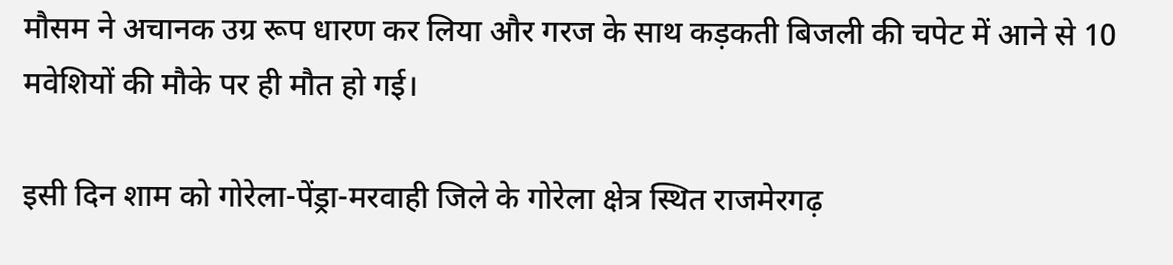मौसम ने अचानक उग्र रूप धारण कर लिया और गरज के साथ कड़कती बिजली की चपेट में आने से 10 मवेशियों की मौके पर ही मौत हो गई।

इसी दिन शाम को गोरेला-पेंड्रा-मरवाही जिले के गोरेला क्षेत्र स्थित राजमेरगढ़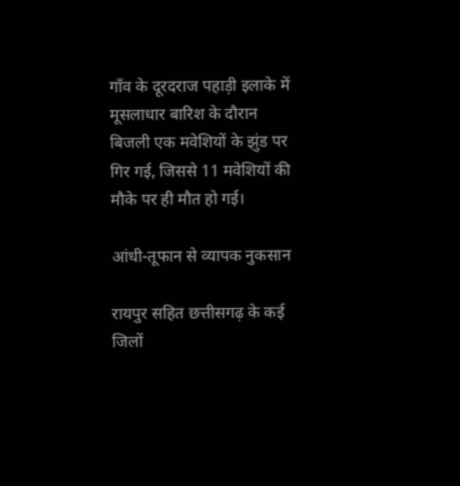गाँव के दूरदराज पहाड़ी इलाके में मूसलाधार बारिश के दौरान बिजली एक मवेशियों के झुंड पर गिर गई, जिससे 11 मवेशियों की मौके पर ही मौत हो गई।

आंधी-तूफान से व्यापक नुकसान

रायपुर सहित छत्तीसगढ़ के कई जिलों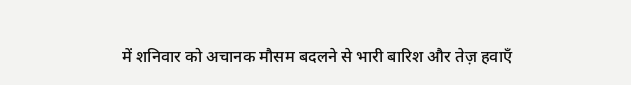में शनिवार को अचानक मौसम बदलने से भारी बारिश और तेज़ हवाएँ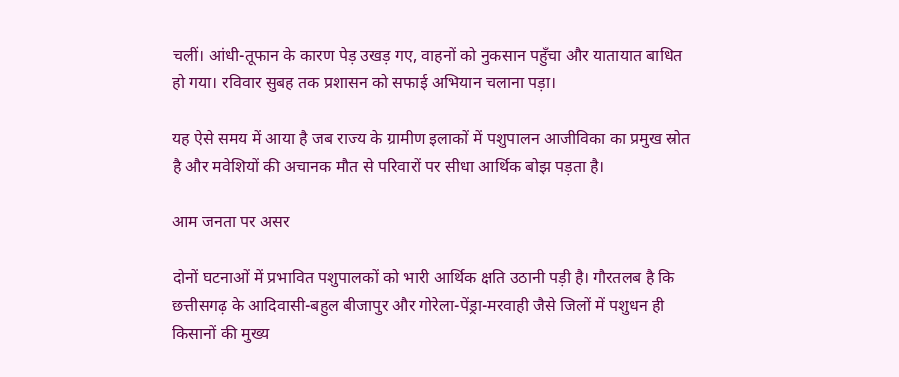चलीं। आंधी-तूफान के कारण पेड़ उखड़ गए, वाहनों को नुकसान पहुँचा और यातायात बाधित हो गया। रविवार सुबह तक प्रशासन को सफाई अभियान चलाना पड़ा।

यह ऐसे समय में आया है जब राज्य के ग्रामीण इलाकों में पशुपालन आजीविका का प्रमुख स्रोत है और मवेशियों की अचानक मौत से परिवारों पर सीधा आर्थिक बोझ पड़ता है।

आम जनता पर असर

दोनों घटनाओं में प्रभावित पशुपालकों को भारी आर्थिक क्षति उठानी पड़ी है। गौरतलब है कि छत्तीसगढ़ के आदिवासी-बहुल बीजापुर और गोरेला-पेंड्रा-मरवाही जैसे जिलों में पशुधन ही किसानों की मुख्य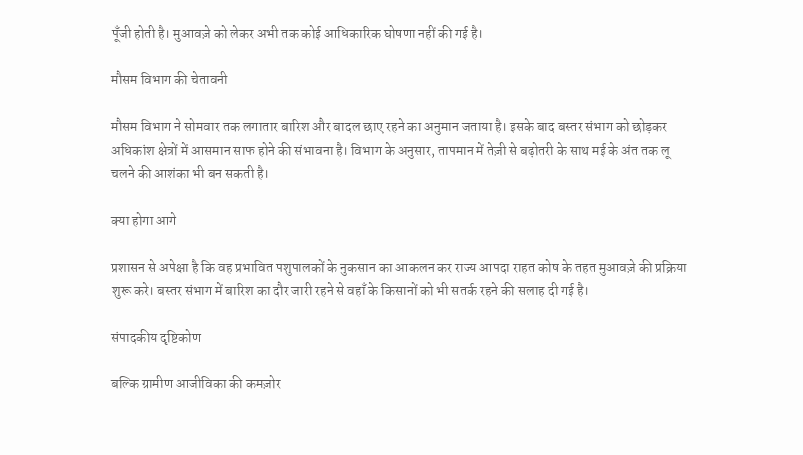पूँजी होती है। मुआवज़े को लेकर अभी तक कोई आधिकारिक घोषणा नहीं की गई है।

मौसम विभाग की चेतावनी

मौसम विभाग ने सोमवार तक लगातार बारिश और बादल छाए रहने का अनुमान जताया है। इसके बाद बस्तर संभाग को छोड़कर अधिकांश क्षेत्रों में आसमान साफ होने की संभावना है। विभाग के अनुसार, तापमान में तेज़ी से बढ़ोतरी के साथ मई के अंत तक लू चलने की आशंका भी बन सकती है।

क्या होगा आगे

प्रशासन से अपेक्षा है कि वह प्रभावित पशुपालकों के नुकसान का आकलन कर राज्य आपदा राहत कोष के तहत मुआवज़े की प्रक्रिया शुरू करे। बस्तर संभाग में बारिश का दौर जारी रहने से वहाँ के किसानों को भी सतर्क रहने की सलाह दी गई है।

संपादकीय दृष्टिकोण

बल्कि ग्रामीण आजीविका की कमज़ोर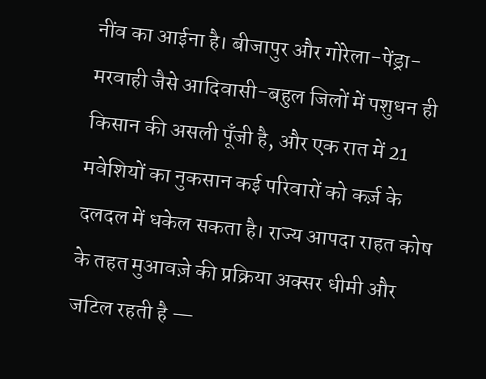नींव का आईना है। बीजापुर और गोरेला-पेंड्रा-मरवाही जैसे आदिवासी-बहुल जिलों में पशुधन ही किसान की असली पूँजी है, और एक रात में 21 मवेशियों का नुकसान कई परिवारों को कर्ज़ के दलदल में धकेल सकता है। राज्य आपदा राहत कोष के तहत मुआवज़े की प्रक्रिया अक्सर धीमी और जटिल रहती है —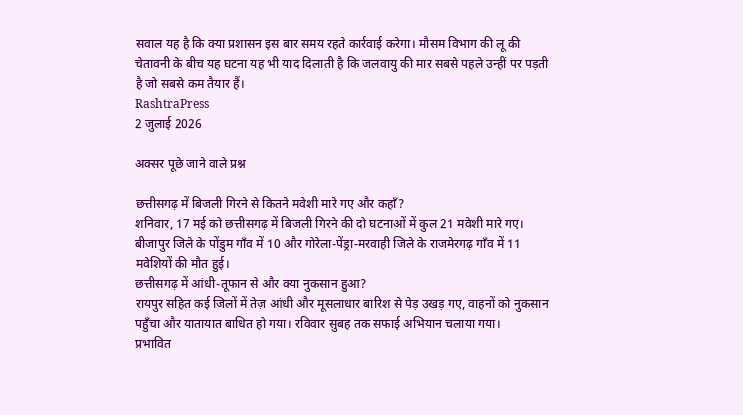सवाल यह है कि क्या प्रशासन इस बार समय रहते कार्रवाई करेगा। मौसम विभाग की लू की चेतावनी के बीच यह घटना यह भी याद दिलाती है कि जलवायु की मार सबसे पहले उन्हीं पर पड़ती है जो सबसे कम तैयार हैं।
RashtraPress
2 जुलाई 2026

अक्सर पूछे जाने वाले प्रश्न

छत्तीसगढ़ में बिजली गिरने से कितने मवेशी मारे गए और कहाँ?
शनिवार, 17 मई को छत्तीसगढ़ में बिजली गिरने की दो घटनाओं में कुल 21 मवेशी मारे गए। बीजापुर जिले के पोंडुम गाँव में 10 और गोरेला-पेंड्रा-मरवाही जिले के राजमेरगढ़ गाँव में 11 मवेशियों की मौत हुई।
छत्तीसगढ़ में आंधी-तूफान से और क्या नुकसान हुआ?
रायपुर सहित कई जिलों में तेज़ आंधी और मूसलाधार बारिश से पेड़ उखड़ गए, वाहनों को नुकसान पहुँचा और यातायात बाधित हो गया। रविवार सुबह तक सफाई अभियान चलाया गया।
प्रभावित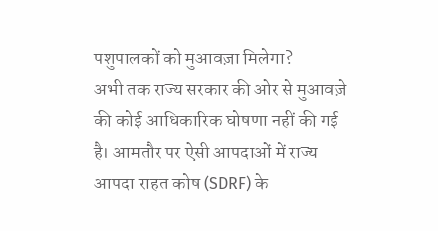पशुपालकों को मुआवज़ा मिलेगा?
अभी तक राज्य सरकार की ओर से मुआवज़े की कोई आधिकारिक घोषणा नहीं की गई है। आमतौर पर ऐसी आपदाओं में राज्य आपदा राहत कोष (SDRF) के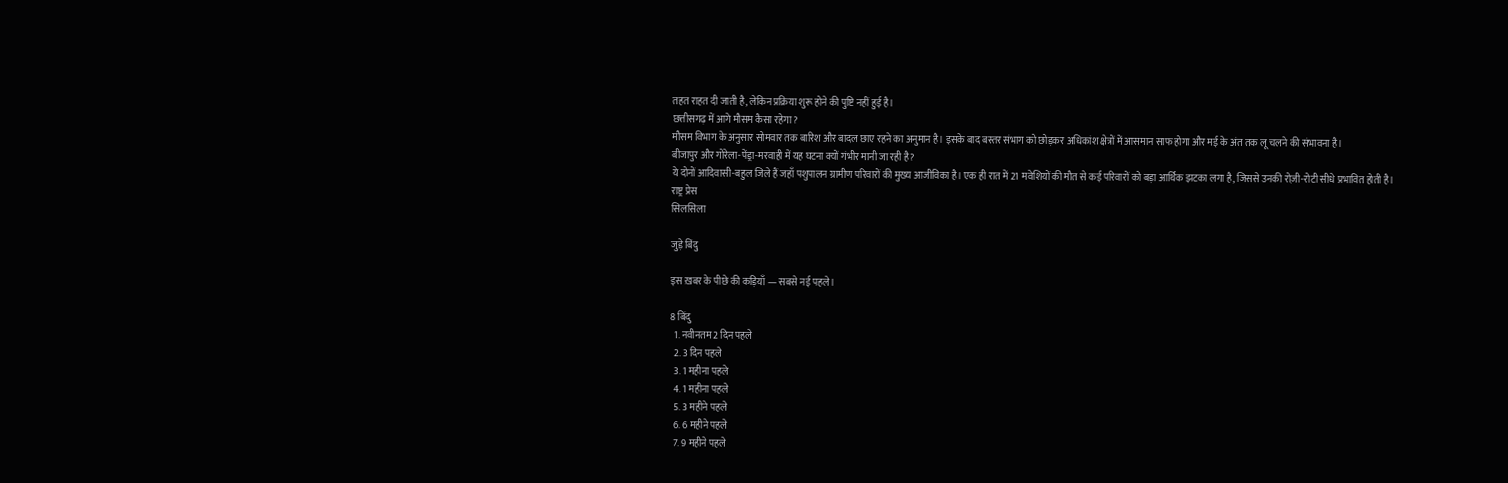तहत राहत दी जाती है, लेकिन प्रक्रिया शुरू होने की पुष्टि नहीं हुई है।
छत्तीसगढ़ में आगे मौसम कैसा रहेगा?
मौसम विभाग के अनुसार सोमवार तक बारिश और बादल छाए रहने का अनुमान है। इसके बाद बस्तर संभाग को छोड़कर अधिकांश क्षेत्रों में आसमान साफ होगा और मई के अंत तक लू चलने की संभावना है।
बीजापुर और गोरेला-पेंड्रा-मरवाही में यह घटना क्यों गंभीर मानी जा रही है?
ये दोनों आदिवासी-बहुल जिले हैं जहाँ पशुपालन ग्रामीण परिवारों की मुख्य आजीविका है। एक ही रात में 21 मवेशियों की मौत से कई परिवारों को बड़ा आर्थिक झटका लगा है, जिससे उनकी रोज़ी-रोटी सीधे प्रभावित होती है।
राष्ट्र प्रेस
सिलसिला

जुड़े बिंदु

इस ख़बर के पीछे की कड़ियाँ — सबसे नई पहले।

8 बिंदु
  1. नवीनतम 2 दिन पहले
  2. 3 दिन पहले
  3. 1 महीना पहले
  4. 1 महीना पहले
  5. 3 महीने पहले
  6. 6 महीने पहले
  7. 9 महीने पहले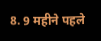8. 9 महीने पहले